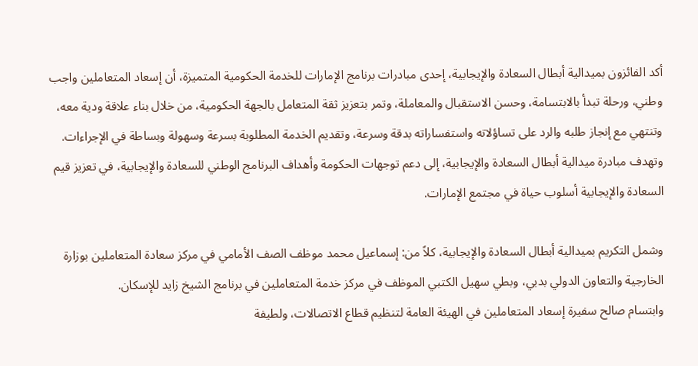أكد الفائزون بميدالية أبطال السعادة والإيجابية، إحدى مبادرات برنامج الإمارات للخدمة الحكومية المتميزة، أن إسعاد المتعاملين واجب وطني، ورحلة تبدأ بالابتسامة، وحسن الاستقبال والمعاملة، وتمر بتعزيز ثقة المتعامل بالجهة الحكومية، من خلال بناء علاقة ودية معه، وتنتهي مع إنجاز طلبه والرد على تساؤلاته واستفساراته بدقة وسرعة، وتقديم الخدمة المطلوبة بسرعة وسهولة وبساطة في الإجراءات.
وتهدف مبادرة ميدالية أبطال السعادة والإيجابية، إلى دعم توجهات الحكومة وأهداف البرنامج الوطني للسعادة والإيجابية، في تعزيز قيم السعادة والإيجابية أسلوب حياة في مجتمع الإمارات.

وشمل التكريم بميدالية أبطال السعادة والإيجابية، كلاً من: إسماعيل محمد موظف الصف الأمامي في مركز سعادة المتعاملين بوزارة الخارجية والتعاون الدولي بدبي، وبطي سهيل الكتبي الموظف في مركز خدمة المتعاملين في برنامج الشيخ زايد للإسكان.
وابتسام صالح سفيرة إسعاد المتعاملين في الهيئة العامة لتنظيم قطاع الاتصالات، ولطيفة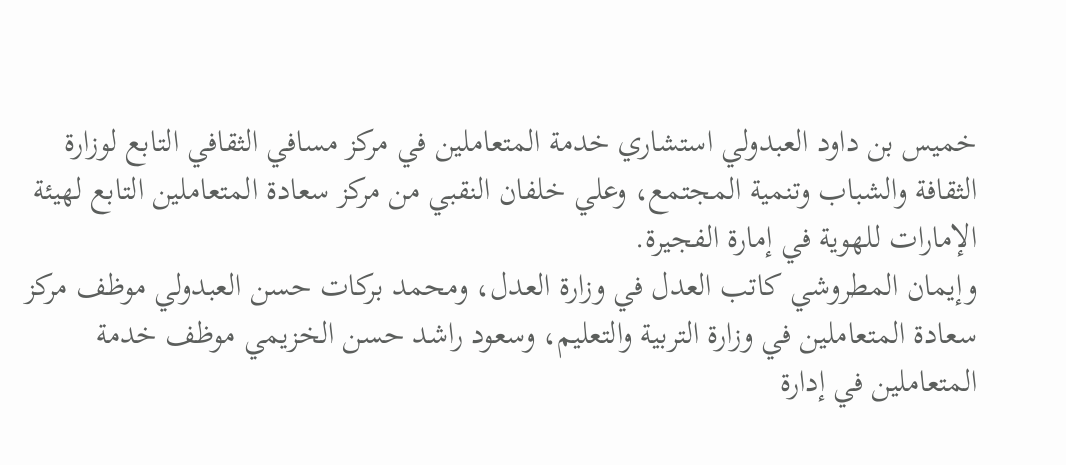خميس بن داود العبدولي استشاري خدمة المتعاملين في مركز مسافي الثقافي التابع لوزارة الثقافة والشباب وتنمية المجتمع، وعلي خلفان النقبي من مركز سعادة المتعاملين التابع لهيئة الإمارات للهوية في إمارة الفجيرة.
وإيمان المطروشي كاتب العدل في وزارة العدل، ومحمد بركات حسن العبدولي موظف مركز سعادة المتعاملين في وزارة التربية والتعليم، وسعود راشد حسن الخزيمي موظف خدمة المتعاملين في إدارة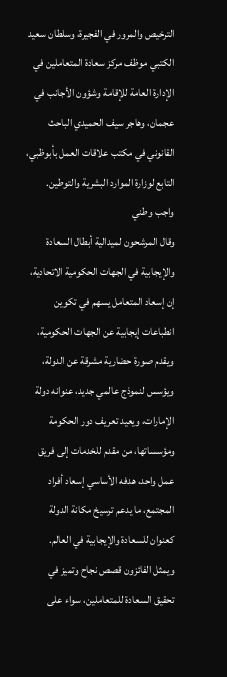الترخيص والمرور في الفجيرة، وسلطان سعيد الكتبي موظف مركز سعادة المتعاملين في الإدارة العامة للإقامة وشؤون الأجانب في عجمان، وهاجر سيف الحميدي الباحث القانوني في مكتب علاقات العمل بأبوظبي، التابع لوزارة الموارد البشرية والتوطين.
واجب وطني
وقال المرشحون لميدالية أبطال السعادة والإيجابية في الجهات الحكومية الاتحادية، إن إسعاد المتعامل يسهم في تكوين انطباعات إيجابية عن الجهات الحكومية، ويقدم صورة حضارية مشرقة عن الدولة، ويؤسس لنموذج عالمي جديد، عنوانه دولة الإمارات، ويعيد تعريف دور الحكومة ومؤسساتها، من مقدم للخدمات إلى فريق عمل واحد، هدفه الأساسي إسعاد أفراد المجتمع، ما يدعم ترسيخ مكانة الدولة كعنوان للسعادة والإيجابية في العالم.
ويمثل الفائزون قصص نجاح وتميز في تحقيق السعادة للمتعاملين، سواء على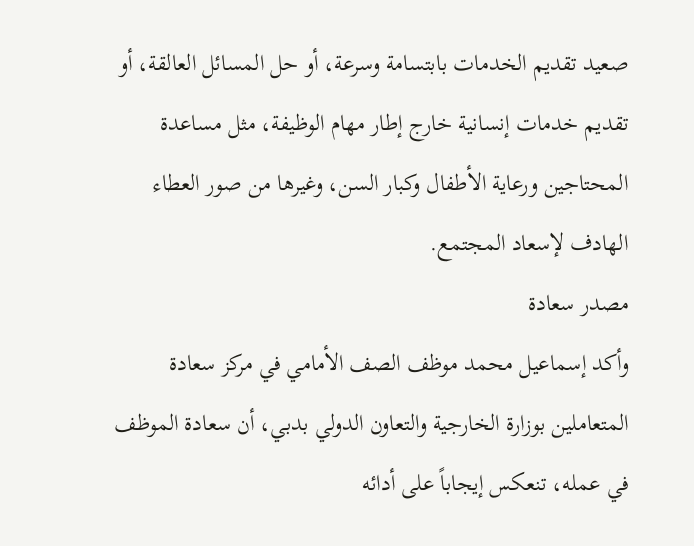صعيد تقديم الخدمات بابتسامة وسرعة، أو حل المسائل العالقة، أو تقديم خدمات إنسانية خارج إطار مهام الوظيفة، مثل مساعدة المحتاجين ورعاية الأطفال وكبار السن، وغيرها من صور العطاء الهادف لإسعاد المجتمع.
مصدر سعادة
وأكد إسماعيل محمد موظف الصف الأمامي في مركز سعادة المتعاملين بوزارة الخارجية والتعاون الدولي بدبي، أن سعادة الموظف في عمله، تنعكس إيجاباً على أدائه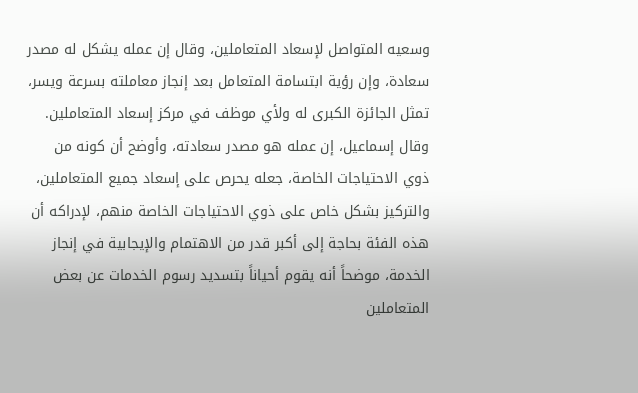وسعيه المتواصل لإسعاد المتعاملين، وقال إن عمله يشكل له مصدر سعادة، وإن رؤية ابتسامة المتعامل بعد إنجاز معاملته بسرعة ويسر، تمثل الجائزة الكبرى له ولأي موظف في مركز إسعاد المتعاملين.
وقال إسماعيل، إن عمله هو مصدر سعادته، وأوضح أن كونه من ذوي الاحتياجات الخاصة، جعله يحرص على إسعاد جميع المتعاملين، والتركيز بشكل خاص على ذوي الاحتياجات الخاصة منهم، لإدراكه أن هذه الفئة بحاجة إلى أكبر قدر من الاهتمام والإيجابية في إنجاز الخدمة، موضحاً أنه يقوم أحياناً بتسديد رسوم الخدمات عن بعض المتعاملين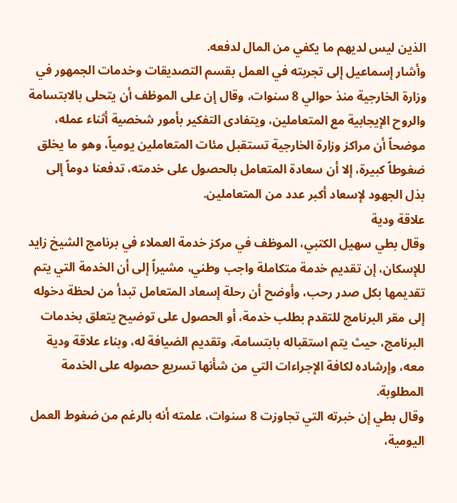الذين ليس لديهم ما يكفي من المال لدفعه.
وأشار إسماعيل إلى تجربته في العمل بقسم التصديقات وخدمات الجمهور في وزارة الخارجية منذ حوالي 8 سنوات، وقال إن على الموظف أن يتحلى بالابتسامة والروح الإيجابية مع المتعاملين، ويتفادى التفكير بأمور شخصية أثناء عمله، موضحاً أن مراكز وزارة الخارجية تستقبل مئات المتعاملين يومياً، وهو ما يخلق ضغوطاً كبيرة، إلا أن سعادة المتعامل بالحصول على خدمته، تدفعنا دوماً إلى بذل الجهود لإسعاد أكبر عدد من المتعاملين.
علاقة ودية
وقال بطي سهيل الكتبي، الموظف في مركز خدمة العملاء في برنامج الشيخ زايد للإسكان، إن تقديم خدمة متكاملة واجب وطني، مشيراً إلى أن الخدمة التي يتم تقديمها بكل صدر رحب، وأوضح أن رحلة إسعاد المتعامل تبدأ من لحظة دخوله إلى مقر البرنامج للتقدم بطلب خدمة، أو الحصول على توضيح يتعلق بخدمات البرنامج، حيث يتم استقباله بابتسامة، وتقديم الضيافة له، وبناء علاقة ودية معه، وإرشاده لكافة الإجراءات التي من شأنها تسريع حصوله على الخدمة المطلوبة.
وقال بطي إن خبرته التي تجاوزت 8 سنوات، علمته أنه بالرغم من ضغوط العمل اليومية،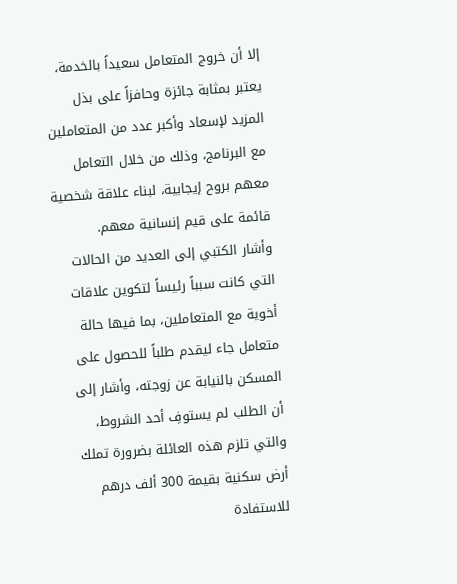إلا أن خروج المتعامل سعيداً بالخدمة، يعتبر بمثابة جائزة وحافزاً على بذل المزيد لإسعاد وأكبر عدد من المتعاملين مع البرنامج، وذلك من خلال التعامل معهم بروح إيجابية، لبناء علاقة شخصية قائمة على قيم إنسانية معهم.
وأشار الكتبي إلى العديد من الحالات التي كانت سبباً رئيساً لتكوين علاقات أخوية مع المتعاملين، بما فيها حالة متعامل جاء ليقدم طلباً للحصول على المسكن بالنيابة عن زوجته، وأشار إلى أن الطلب لم يستوفِ أحد الشروط، والتي تلزم هذه العائلة بضرورة تملك أرض سكنية بقيمة 300 ألف درهم للاستفادة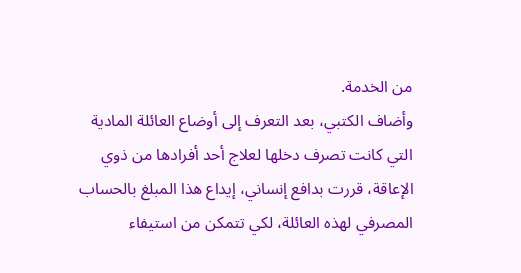من الخدمة.
وأضاف الكتبي، بعد التعرف إلى أوضاع العائلة المادية التي كانت تصرف دخلها لعلاج أحد أفرادها من ذوي الإعاقة، قررت بدافع إنساني، إيداع هذا المبلغ بالحساب المصرفي لهذه العائلة، لكي تتمكن من استيفاء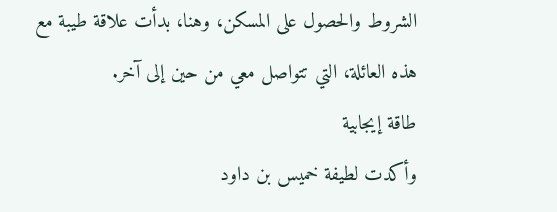الشروط والحصول على المسكن، وهنا، بدأت علاقة طيبة مع هذه العائلة، التي تتواصل معي من حين إلى آخر.
طاقة إيجابية
وأكدت لطيفة خميس بن داود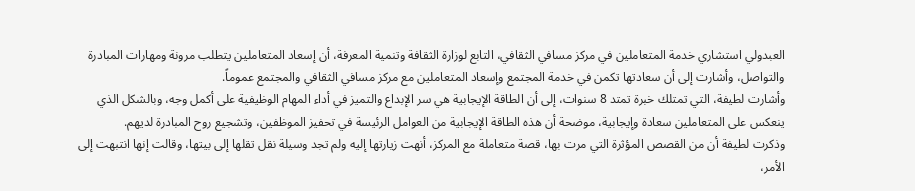العبدولي استشاري خدمة المتعاملين في مركز مسافي الثقافي، التابع لوزارة الثقافة وتنمية المعرفة، أن إسعاد المتعاملين يتطلب مرونة ومهارات المبادرة والتواصل، وأشارت إلى أن سعادتها تكمن في خدمة المجتمع وإسعاد المتعاملين مع مركز مسافي الثقافي والمجتمع عموماً.
وأشارت لطيفة، التي تمتلك خبرة تمتد 8 سنوات، إلى أن الطاقة الإيجابية هي سر الإبداع والتميز في أداء المهام الوظيفية على أكمل وجه، وبالشكل الذي ينعكس على المتعاملين سعادة وإيجابية، موضحة أن هذه الطاقة الإيجابية من العوامل الرئيسة في تحفيز الموظفين، وتشجيع روح المبادرة لديهم.
وذكرت لطيفة أن من القصص المؤثرة التي مرت بها، قصة متعاملة مع المركز، أنهت زيارتها إليه ولم تجد وسيلة نقل تقلها إلى بيتها، وقالت إنها انتبهت إلى الأمر،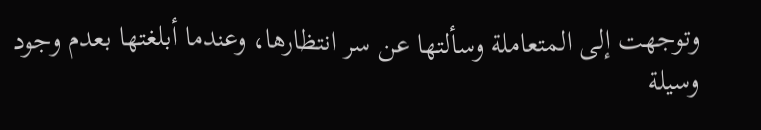وتوجهت إلى المتعاملة وسألتها عن سر انتظارها، وعندما أبلغتها بعدم وجود وسيلة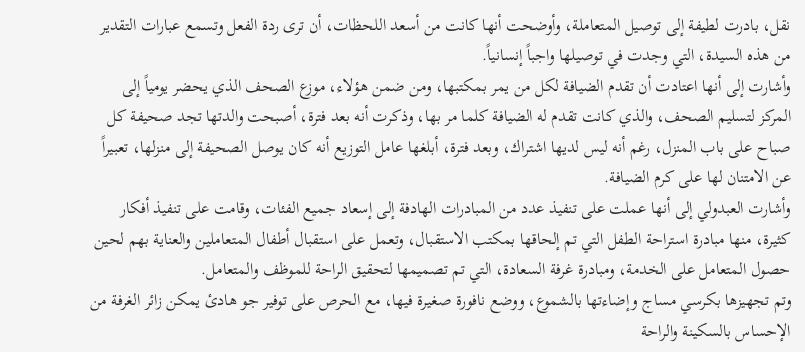نقل، بادرت لطيفة إلى توصيل المتعاملة، وأوضحت أنها كانت من أسعد اللحظات، أن ترى ردة الفعل وتسمع عبارات التقدير من هذه السيدة، التي وجدت في توصيلها واجباً إنسانياً.
وأشارت إلى أنها اعتادت أن تقدم الضيافة لكل من يمر بمكتبها، ومن ضمن هؤلاء، موزع الصحف الذي يحضر يومياً إلى المركز لتسليم الصحف، والذي كانت تقدم له الضيافة كلما مر بها، وذكرت أنه بعد فترة، أصبحت والدتها تجد صحيفة كل صباح على باب المنزل، رغم أنه ليس لديها اشتراك، وبعد فترة، أبلغها عامل التوزيع أنه كان يوصل الصحيفة إلى منزلها، تعبيراً عن الامتنان لها على كرم الضيافة.
وأشارت العبدولي إلى أنها عملت على تنفيذ عدد من المبادرات الهادفة إلى إسعاد جميع الفئات، وقامت على تنفيذ أفكار كثيرة، منها مبادرة استراحة الطفل التي تم إلحاقها بمكتب الاستقبال، وتعمل على استقبال أطفال المتعاملين والعناية بهم لحين حصول المتعامل على الخدمة، ومبادرة غرفة السعادة، التي تم تصميمها لتحقيق الراحة للموظف والمتعامل.
وتم تجهيزها بكرسي مساج وإضاءتها بالشموع، ووضع نافورة صغيرة فيها، مع الحرص على توفير جو هادئ يمكن زائر الغرفة من الإحساس بالسكينة والراحة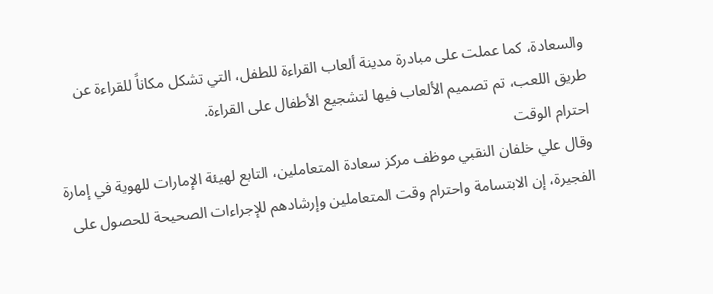والسعادة، كما عملت على مبادرة مدينة ألعاب القراءة للطفل، التي تشكل مكاناً للقراءة عن طريق اللعب، تم تصميم الألعاب فيها لتشجيع الأطفال على القراءة.
احترام الوقت
وقال علي خلفان النقبي موظف مركز سعادة المتعاملين، التابع لهيئة الإمارات للهوية في إمارة الفجيرة، إن الابتسامة واحترام وقت المتعاملين وإرشادهم للإجراءات الصحيحة للحصول على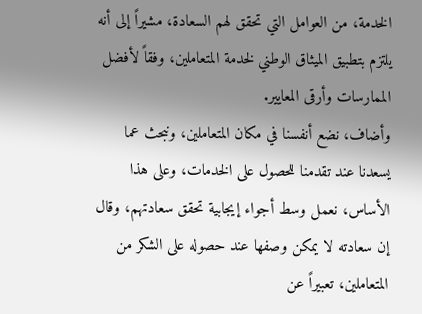الخدمة، من العوامل التي تحقق لهم السعادة، مشيراً إلى أنه يلتزم بتطبيق الميثاق الوطني لخدمة المتعاملين، وفقاً لأفضل الممارسات وأرقى المعايير.
وأضاف، نضع أنفسنا في مكان المتعاملين، ونبحث عما يسعدنا عند تقدمنا للحصول على الخدمات، وعلى هذا الأساس، نعمل وسط أجواء إيجابية تحقق سعادتهم، وقال إن سعادته لا يمكن وصفها عند حصوله على الشكر من المتعاملين، تعبيراً عن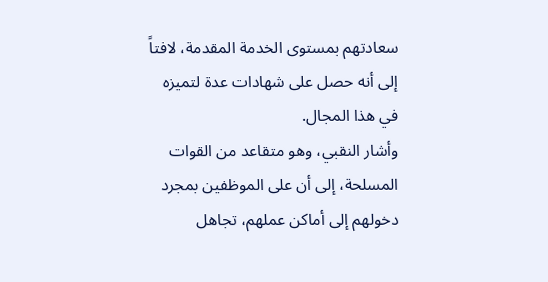سعادتهم بمستوى الخدمة المقدمة، لافتاً إلى أنه حصل على شهادات عدة لتميزه في هذا المجال.
وأشار النقبي، وهو متقاعد من القوات المسلحة، إلى أن على الموظفين بمجرد دخولهم إلى أماكن عملهم، تجاهل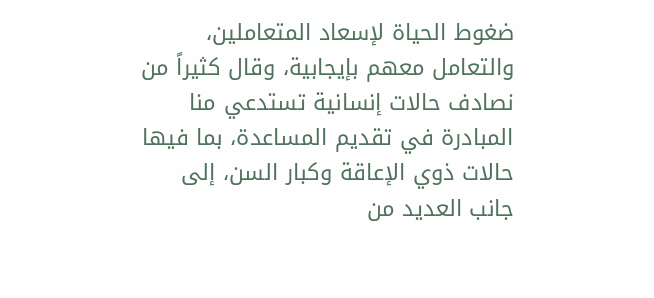ضغوط الحياة لإسعاد المتعاملين، والتعامل معهم بإيجابية، وقال كثيراً من نصادف حالات إنسانية تستدعي منا المبادرة في تقديم المساعدة، بما فيها حالات ذوي الإعاقة وكبار السن، إلى جانب العديد من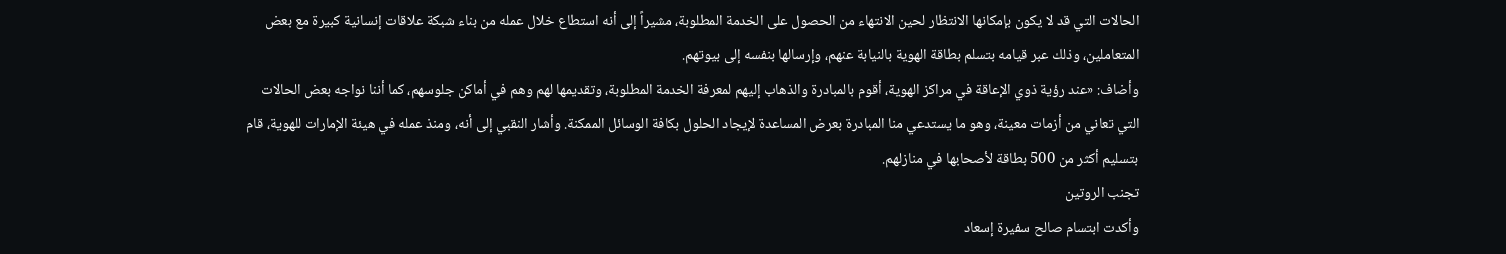الحالات التي قد لا يكون بإمكانها الانتظار لحين الانتهاء من الحصول على الخدمة المطلوبة، مشيراً إلى أنه استطاع خلال عمله من بناء شبكة علاقات إنسانية كبيرة مع بعض المتعاملين، وذلك عبر قيامه بتسلم بطاقة الهوية بالنيابة عنهم، وإرسالها بنفسه إلى بيوتهم.
وأضاف: «عند رؤية ذوي الإعاقة في مراكز الهوية، أقوم بالمبادرة والذهاب إليهم لمعرفة الخدمة المطلوبة، وتقديمها لهم وهم في أماكن جلوسهم، كما أننا نواجه بعض الحالات التي تعاني من أزمات معينة، وهو ما يستدعي منا المبادرة بعرض المساعدة لإيجاد الحلول بكافة الوسائل الممكنة. وأشار النقبي إلى أنه، ومنذ عمله في هيئة الإمارات للهوية، قام بتسليم أكثر من 500 بطاقة لأصحابها في منازلهم.
تجنب الروتين
وأكدت ابتسام صالح سفيرة إسعاد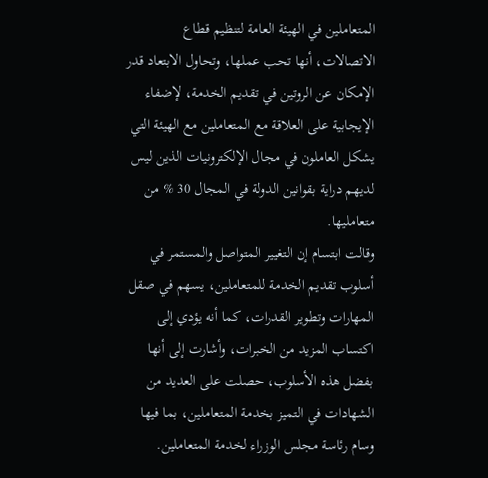المتعاملين في الهيئة العامة لتنظيم قطاع الاتصالات، أنها تحب عملها، وتحاول الابتعاد قدر الإمكان عن الروتين في تقديم الخدمة، لإضفاء الإيجابية على العلاقة مع المتعاملين مع الهيئة التي يشكل العاملون في مجال الإلكترونيات الذين ليس لديهم دراية بقوانين الدولة في المجال 30 % من متعامليها.
وقالت ابتسام إن التغيير المتواصل والمستمر في أسلوب تقديم الخدمة للمتعاملين، يسهم في صقل المهارات وتطوير القدرات، كما أنه يؤدي إلى اكتساب المزيد من الخبرات، وأشارت إلى أنها بفضل هذه الأسلوب، حصلت على العديد من الشهادات في التميز بخدمة المتعاملين، بما فيها وسام رئاسة مجلس الوزراء لخدمة المتعاملين.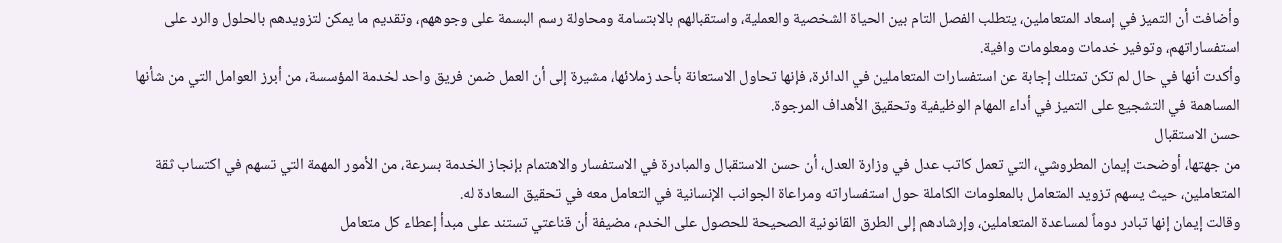وأضافت أن التميز في إسعاد المتعاملين، يتطلب الفصل التام بين الحياة الشخصية والعملية، واستقبالهم بالابتسامة ومحاولة رسم البسمة على وجوههم، وتقديم ما يمكن لتزويدهم بالحلول والرد على استفساراتهم، وتوفير خدمات ومعلومات وافية.
وأكدت أنها في حال لم تكن تمتلك إجابة عن استفسارات المتعاملين في الدائرة، فإنها تحاول الاستعانة بأحد زملائها، مشيرة إلى أن العمل ضمن فريق واحد لخدمة المؤسسة، من أبرز العوامل التي من شأنها المساهمة في التشجيع على التميز في أداء المهام الوظيفية وتحقيق الأهداف المرجوة.
حسن الاستقبال
من جهتها، أوضحت إيمان المطروشي، التي تعمل كاتب عدل في وزارة العدل، أن حسن الاستقبال والمبادرة في الاستفسار والاهتمام بإنجاز الخدمة بسرعة، من الأمور المهمة التي تسهم في اكتساب ثقة المتعاملين، حيث يسهم تزويد المتعامل بالمعلومات الكاملة حول استفساراته ومراعاة الجوانب الإنسانية في التعامل معه في تحقيق السعادة له.
وقالت إيمان إنها تبادر دوماً لمساعدة المتعاملين، وإرشادهم إلى الطرق القانونية الصحيحة للحصول على الخدم، مضيفة أن قناعتي تستند على مبدأ إعطاء كل متعامل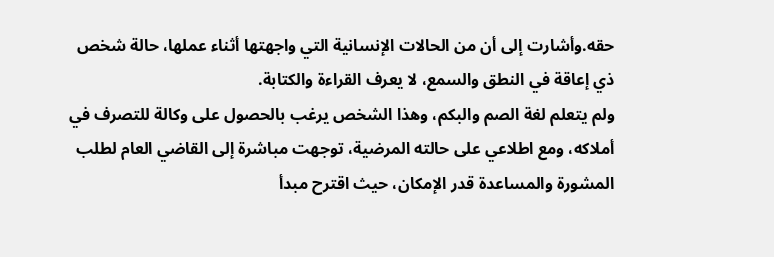حقه.وأشارت إلى أن من الحالات الإنسانية التي واجهتها أثناء عملها، حالة شخص ذي إعاقة في النطق والسمع، لا يعرف القراءة والكتابة.
ولم يتعلم لغة الصم والبكم، وهذا الشخص يرغب بالحصول على وكالة للتصرف في أملاكه، ومع اطلاعي على حالته المرضية، توجهت مباشرة إلى القاضي العام لطلب المشورة والمساعدة قدر الإمكان، حيث اقترح مبدأ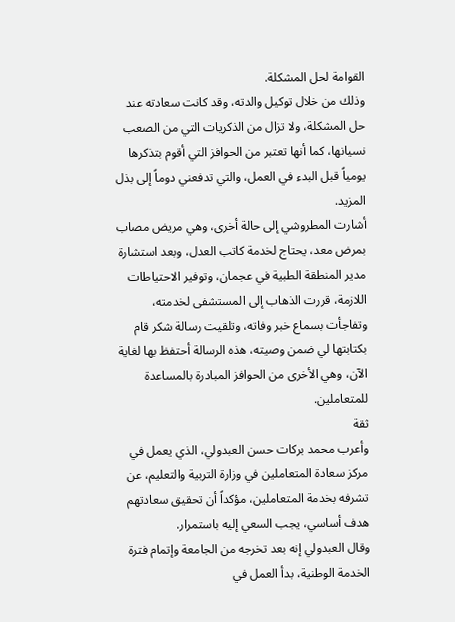القوامة لحل المشكلة.
وذلك من خلال توكيل والدته، وقد كانت سعادته عند حل المشكلة، ولا تزال من الذكريات التي من الصعب نسيانها، كما أنها تعتبر من الحوافز التي أقوم بتذكرها يومياً قبل البدء في العمل، والتي تدفعني دوماً إلى بذل المزيد.
أشارت المطروشي إلى حالة أخرى، وهي مريض مصاب بمرض معد، يحتاج لخدمة كاتب العدل، وبعد استشارة مدير المنطقة الطبية في عجمان، وتوفير الاحتياطات اللازمة، قررت الذهاب إلى المستشفى لخدمته، وتفاجأت بسماع خبر وفاته، وتلقيت رسالة شكر قام بكتابتها لي ضمن وصيته، هذه الرسالة أحتفظ بها لغاية الآن، وهي الأخرى من الحوافز المبادرة بالمساعدة للمتعاملين.
ثقة
وأعرب محمد بركات حسن العبدولي، الذي يعمل في مركز سعادة المتعاملين في وزارة التربية والتعليم، عن تشرفه بخدمة المتعاملين، مؤكداً أن تحقيق سعادتهم هدف أساسي، يجب السعي إليه باستمرار.
وقال العبدولي إنه بعد تخرجه من الجامعة وإتمام فترة الخدمة الوطنية، بدأ العمل في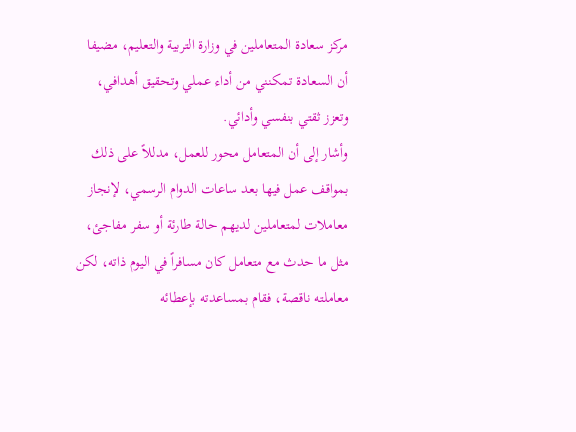مركز سعادة المتعاملين في وزارة التربية والتعليم، مضيفا أن السعادة تمكنني من أداء عملي وتحقيق أهدافي، وتعزز ثقتي بنفسي وأدائي.
وأشار إلى أن المتعامل محور للعمل، مدللاً على ذلك بمواقف عمل فيها بعد ساعات الدوام الرسمي، لإنجاز معاملات لمتعاملين لديهم حالة طارئة أو سفر مفاجئ، مثل ما حدث مع متعامل كان مسافراً في اليوم ذاته، لكن معاملته ناقصة، فقام بمساعدته بإعطائه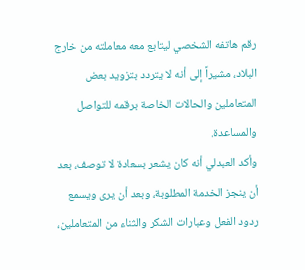رقم هاتفه الشخصي ليتابع معه معاملته من خارج البلاد، مشيراً إلى أنه لا يتردد بتزويد بعض المتعاملين والحالات الخاصة برقمه للتواصل والمساعدة.
وأكد العبدلي أنه كان يشعر بسعادة لا توصف، بعد أن ينجز الخدمة المطلوبة، وبعد أن يرى ويسمع ردود الفعل وعبارات الشكر والثناء من المتعاملين،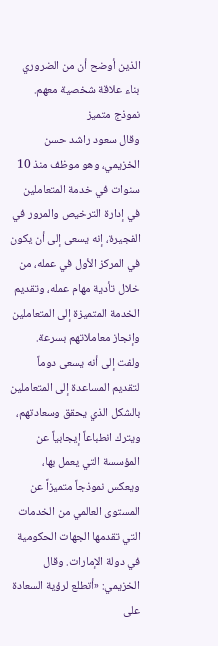الذين أوضح أن من الضروري بناء علاقة شخصية معهم.
نموذج متميز
وقال سعود راشد حسن الخزيمي، وهو موظف منذ 10 سنوات في خدمة المتعاملين في إدارة الترخيص والمرور في الفجيرة، إنه يسعى إلى أن يكون في المركز الأول في عمله، من خلال تأدية مهام عمله، وتقديم الخدمة المتميزة إلى المتعاملين وإنجاز معاملاتهم بسرعة.
ولفت إلى أنه يسعى دوماً لتقديم المساعدة إلى المتعاملين بالشكل الذي يحقق وسعادتهم، ويترك انطباعاً إيجابياً عن المؤسسة التي يعمل بها، ويعكس نموذجاً متميزاً عن المستوى العالمي من الخدمات التي تقدمها الجهات الحكومية في دولة الإمارات. وقال الخزيمي: «أتطلع لرؤية السعادة على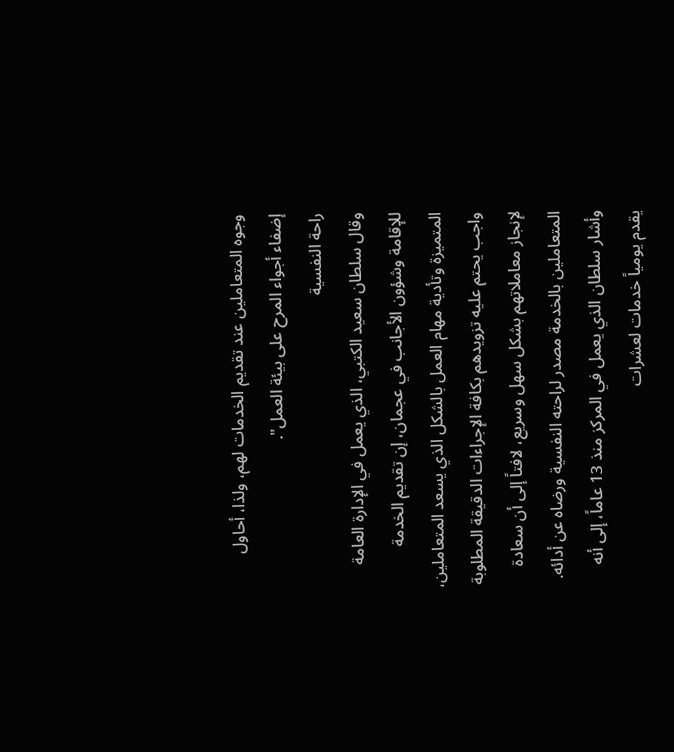وجوه المتعاملين عند تقديم الخدمات لهم، ولذا، أحاول إضفاء أجواء المرح على بيئة العمل".
راحة النفسية
وقال سلطان سعيد الكتبي، الذي يعمل في الإدارة العامة للإقامة وشؤون الأجانب في عجمان، إن تقديم الخدمة المتميزة وتأدية مهام العمل بالشكل الذي يسعد المتعاملين، واجب يحتم عليه تزويدهم بكافة الإجراءات الدقيقة المطلوبة لإنجاز معاملاتهم بشكل سهل وسريع، لافتاً إلى أن سعادة المتعاملين بالخدمة مصدر لراحته النفسية ورضاه عن أدائه.
وأشار سلطان الذي يعمل في المركز منذ 13 عاماً، إلى أنه يقدم يومياً خدمات لعشرات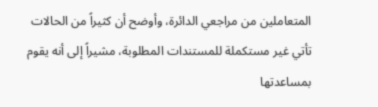المتعاملين من مراجعي الدائرة، وأوضح أن كثيراً من الحالات تأتي غير مستكملة للمستندات المطلوبة، مشيراً إلى أنه يقوم بمساعدتها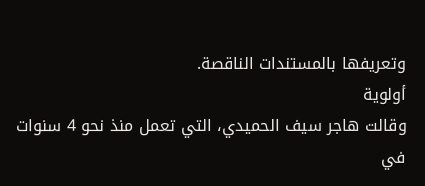وتعريفها بالمستندات الناقصة.
أولوية
وقالت هاجر سيف الحميدي، التي تعمل منذ نحو 4 سنوات في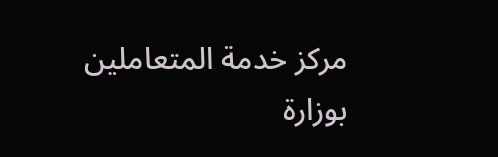مركز خدمة المتعاملين بوزارة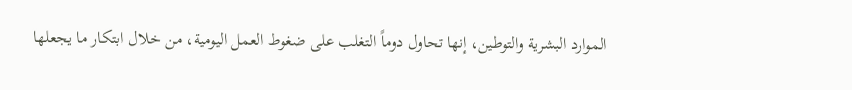الموارد البشرية والتوطين، إنها تحاول دوماً التغلب على ضغوط العمل اليومية، من خلال ابتكار ما يجعلها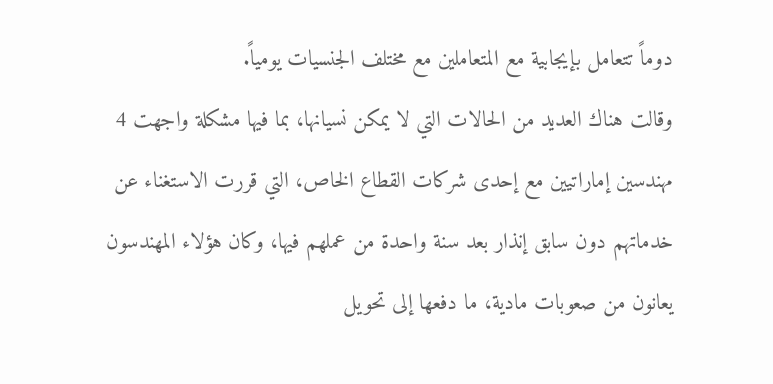دوماً تتعامل بإيجابية مع المتعاملين مع مختلف الجنسيات يومياً.
وقالت هناك العديد من الحالات التي لا يمكن نسيانها، بما فيها مشكلة واجهت 4 مهندسين إماراتيين مع إحدى شركات القطاع الخاص، التي قررت الاستغناء عن خدماتهم دون سابق إنذار بعد سنة واحدة من عملهم فيها، وكان هؤلاء المهندسون يعانون من صعوبات مادية، ما دفعها إلى تحويل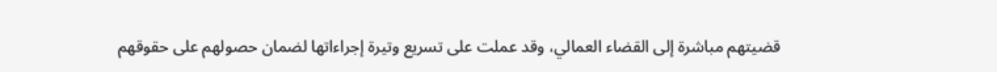قضيتهم مباشرة إلى القضاء العمالي، وقد عملت على تسريع وتيرة إجراءاتها لضمان حصولهم على حقوقهم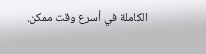الكاملة في أسرع وقت ممكن.